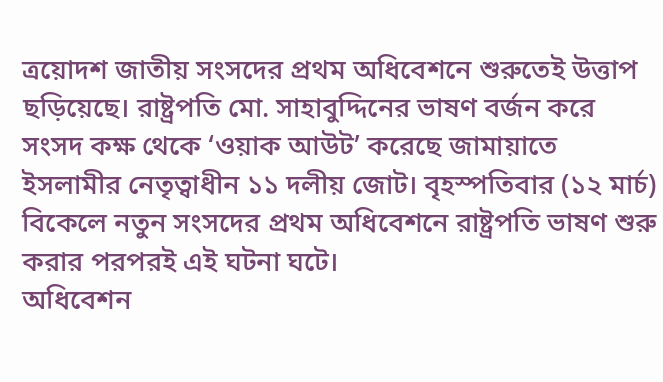ত্রয়োদশ জাতীয় সংসদের প্রথম অধিবেশনে শুরুতেই উত্তাপ ছড়িয়েছে। রাষ্ট্রপতি মো. সাহাবুদ্দিনের ভাষণ বর্জন করে সংসদ কক্ষ থেকে ‘ওয়াক আউট’ করেছে জামায়াতে ইসলামীর নেতৃত্বাধীন ১১ দলীয় জোট। বৃহস্পতিবার (১২ মার্চ) বিকেলে নতুন সংসদের প্রথম অধিবেশনে রাষ্ট্রপতি ভাষণ শুরু করার পরপরই এই ঘটনা ঘটে।
অধিবেশন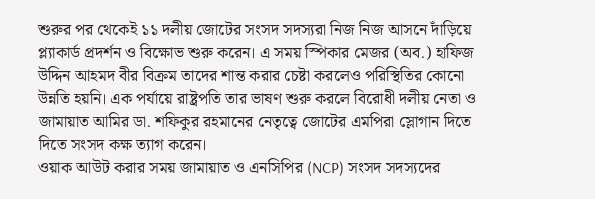শুরুর পর থেকেই ১১ দলীয় জোটের সংসদ সদস্যরা নিজ নিজ আসনে দাঁড়িয়ে প্ল্যাকার্ড প্রদর্শন ও বিক্ষোভ শুরু করেন। এ সময় স্পিকার মেজর (অব.) হাফিজ উদ্দিন আহমদ বীর বিক্রম তাদের শান্ত করার চেষ্টা করলেও পরিস্থিতির কোনো উন্নতি হয়নি। এক পর্যায়ে রাষ্ট্রপতি তার ভাষণ শুরু করলে বিরোধী দলীয় নেতা ও জামায়াত আমির ডা. শফিকুর রহমানের নেতৃত্বে জোটের এমপিরা স্লোগান দিতে দিতে সংসদ কক্ষ ত্যাগ করেন।
ওয়াক আউট করার সময় জামায়াত ও এনসিপির (NCP) সংসদ সদস্যদের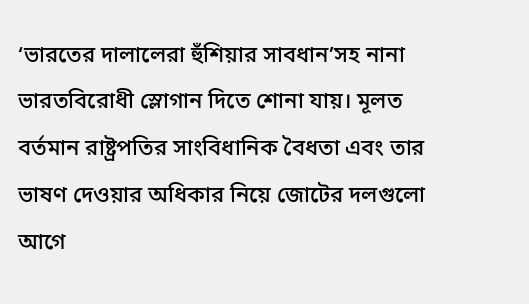‘ভারতের দালালেরা হুঁশিয়ার সাবধান’সহ নানা ভারতবিরোধী স্লোগান দিতে শোনা যায়। মূলত বর্তমান রাষ্ট্রপতির সাংবিধানিক বৈধতা এবং তার ভাষণ দেওয়ার অধিকার নিয়ে জোটের দলগুলো আগে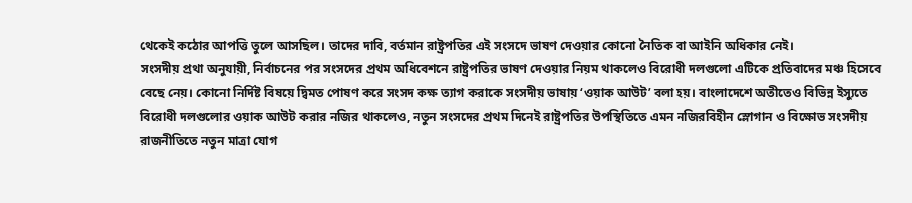থেকেই কঠোর আপত্তি তুলে আসছিল। তাদের দাবি, বর্তমান রাষ্ট্রপতির এই সংসদে ভাষণ দেওয়ার কোনো নৈতিক বা আইনি অধিকার নেই।
সংসদীয় প্রথা অনুযায়ী, নির্বাচনের পর সংসদের প্রথম অধিবেশনে রাষ্ট্রপতির ভাষণ দেওয়ার নিয়ম থাকলেও বিরোধী দলগুলো এটিকে প্রতিবাদের মঞ্চ হিসেবে বেছে নেয়। কোনো নির্দিষ্ট বিষয়ে দ্বিমত পোষণ করে সংসদ কক্ষ ত্যাগ করাকে সংসদীয় ভাষায় ‘ওয়াক আউট’ বলা হয়। বাংলাদেশে অতীতেও বিভিন্ন ইস্যুতে বিরোধী দলগুলোর ওয়াক আউট করার নজির থাকলেও, নতুন সংসদের প্রথম দিনেই রাষ্ট্রপতির উপস্থিতিতে এমন নজিরবিহীন স্লোগান ও বিক্ষোভ সংসদীয় রাজনীতিতে নতুন মাত্রা যোগ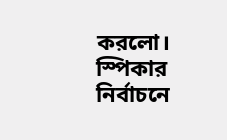করলো।
স্পিকার নির্বাচনে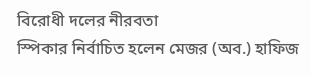বিরোধী দলের নীরবতা
স্পিকার নির্বাচিত হলেন মেজর (অব.) হাফিজ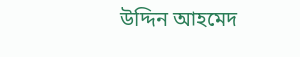উদ্দিন আহমেদ